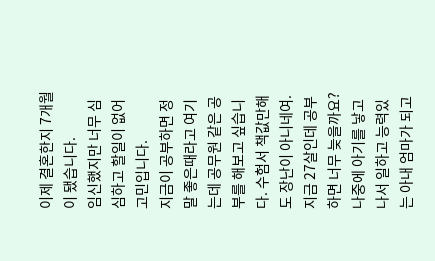이제 결혼한지 7개월이 됐습니다.
임신했지만 너무 심심하고 할일이 없어 고민입니다.
지금이 공부하면 정말 좋은때라고 여기는데 공무원 같은 공부를 해보고 싶습니다. 수험서 책값만해도 장난이 아니네여.
지금 27살인데 공부하면 너무 늦을까요?
나중에 아기를 낳고나서 일하고 능력있는 아내 엄마가 되고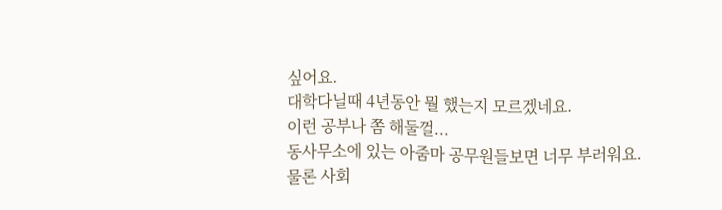싶어요.
대학다닐때 4년동안 뭘 했는지 모르겠네요.
이런 공부나 쫌 해둘껄...
동사무소에 있는 아줌마 공무원들보면 너무 부러워요.
물론 사회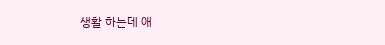생활 하는데 애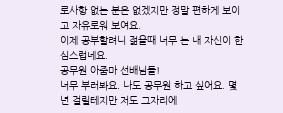로사항 없는 분은 없겠지만 정말 편하게 보이고 자유로워 보여요.
이제 공부할려니 젊을때 너무 논 내 자신이 한심스럽네요.
공무원 아줌마 선배님들!
너무 부러봐요. 나도 공무원 하고 싶어요. 몇년 걸릴테지만 저도 그자리에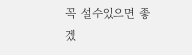꼭 설수있으면 좋겠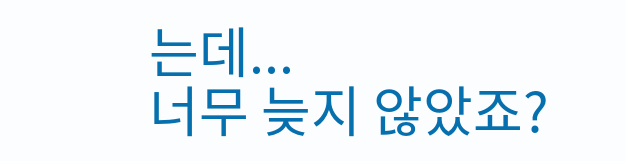는데...
너무 늦지 않았죠?